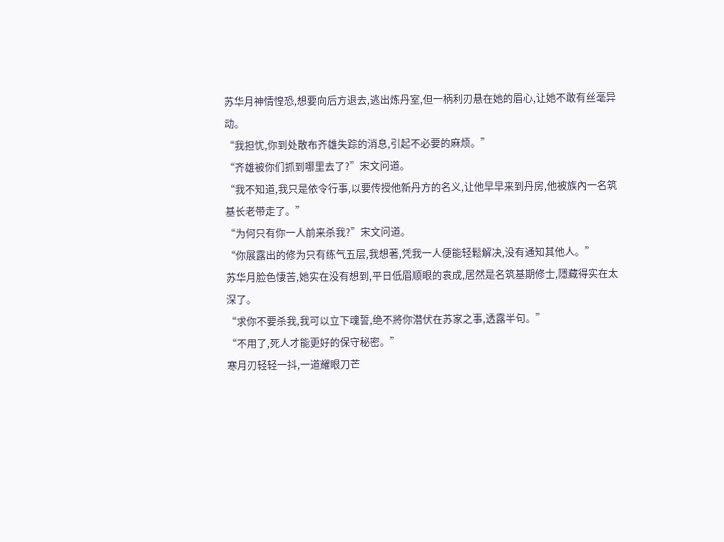苏华月神情惶恐,想要向后方退去,逃出炼丹室,但一柄利刃悬在她的眉心,让她不敢有丝毫异动。
“我担忧,你到处散布齐雄失踪的消息,引起不必要的麻烦。”
“齐雄被你们抓到哪里去了?”宋文问道。
“我不知道,我只是依令行事,以要传授他新丹方的名义,让他早早来到丹房,他被族內一名筑基长老带走了。”
“为何只有你一人前来杀我?”宋文问道。
“你展露出的修为只有练气五层,我想著,凭我一人便能轻鬆解决,没有通知其他人。”
苏华月脸色悽苦,她实在没有想到,平日低眉顺眼的袁成,居然是名筑基期修士,隱藏得实在太深了。
“求你不要杀我,我可以立下魂誓,绝不將你潜伏在苏家之事,透露半句。”
“不用了,死人才能更好的保守秘密。”
寒月刃轻轻一抖,一道耀眼刀芒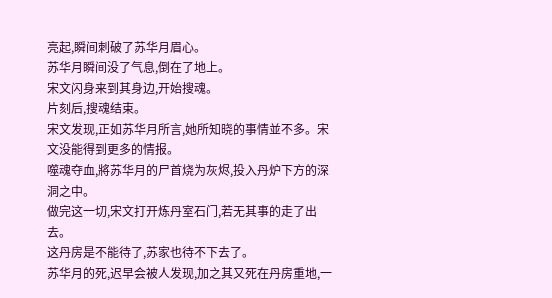亮起,瞬间刺破了苏华月眉心。
苏华月瞬间没了气息,倒在了地上。
宋文闪身来到其身边,开始搜魂。
片刻后,搜魂结束。
宋文发现,正如苏华月所言,她所知晓的事情並不多。宋文没能得到更多的情报。
噬魂夺血,將苏华月的尸首烧为灰烬,投入丹炉下方的深洞之中。
做完这一切,宋文打开炼丹室石门,若无其事的走了出去。
这丹房是不能待了,苏家也待不下去了。
苏华月的死,迟早会被人发现,加之其又死在丹房重地,一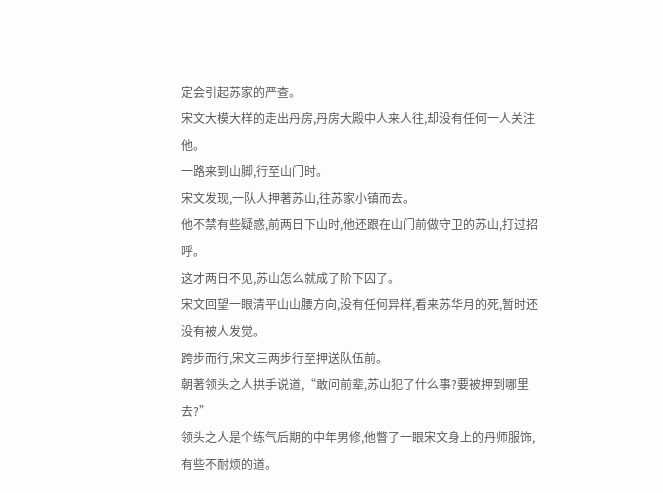定会引起苏家的严查。
宋文大模大样的走出丹房,丹房大殿中人来人往,却没有任何一人关注他。
一路来到山脚,行至山门时。
宋文发现,一队人押著苏山,往苏家小镇而去。
他不禁有些疑惑,前两日下山时,他还跟在山门前做守卫的苏山,打过招呼。
这才两日不见,苏山怎么就成了阶下囚了。
宋文回望一眼清平山山腰方向,没有任何异样,看来苏华月的死,暂时还没有被人发觉。
跨步而行,宋文三两步行至押送队伍前。
朝著领头之人拱手说道,“敢问前辈,苏山犯了什么事?要被押到哪里去?”
领头之人是个练气后期的中年男修,他瞥了一眼宋文身上的丹师服饰,有些不耐烦的道。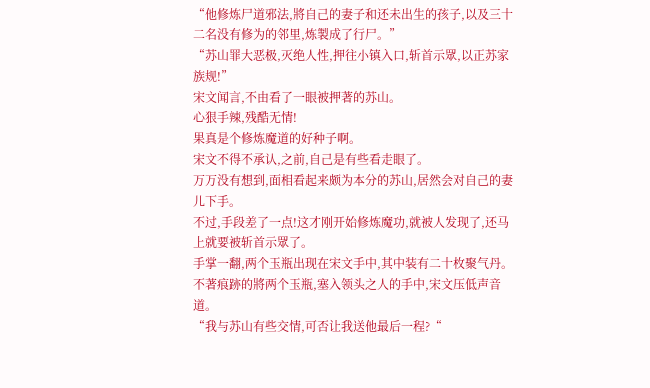“他修炼尸道邪法,將自己的妻子和还未出生的孩子,以及三十二名没有修为的邻里,炼製成了行尸。”
“苏山罪大恶极,灭绝人性,押往小镇入口,斩首示眾,以正苏家族规!”
宋文闻言,不由看了一眼被押著的苏山。
心狠手辣,残酷无情!
果真是个修炼魔道的好种子啊。
宋文不得不承认,之前,自己是有些看走眼了。
万万没有想到,面相看起来颇为本分的苏山,居然会对自己的妻儿下手。
不过,手段差了一点!这才刚开始修炼魔功,就被人发现了,还马上就要被斩首示眾了。
手掌一翻,两个玉瓶出现在宋文手中,其中装有二十枚聚气丹。
不著痕跡的將两个玉瓶,塞入领头之人的手中,宋文压低声音道。
“我与苏山有些交情,可否让我送他最后一程?“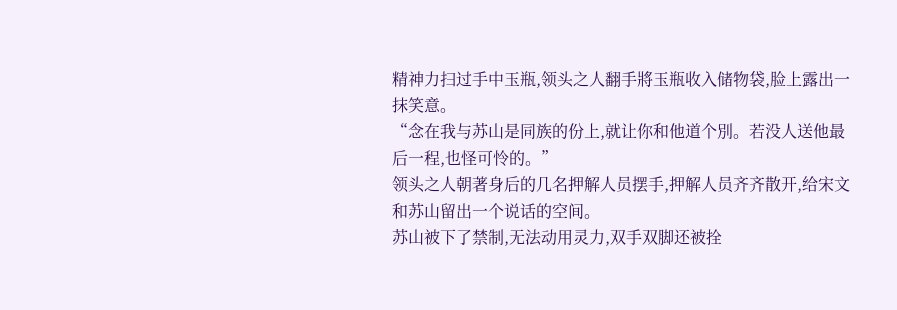精神力扫过手中玉瓶,领头之人翻手將玉瓶收入储物袋,脸上露出一抹笑意。
“念在我与苏山是同族的份上,就让你和他道个別。若没人送他最后一程,也怪可怜的。”
领头之人朝著身后的几名押解人员摆手,押解人员齐齐散开,给宋文和苏山留出一个说话的空间。
苏山被下了禁制,无法动用灵力,双手双脚还被拴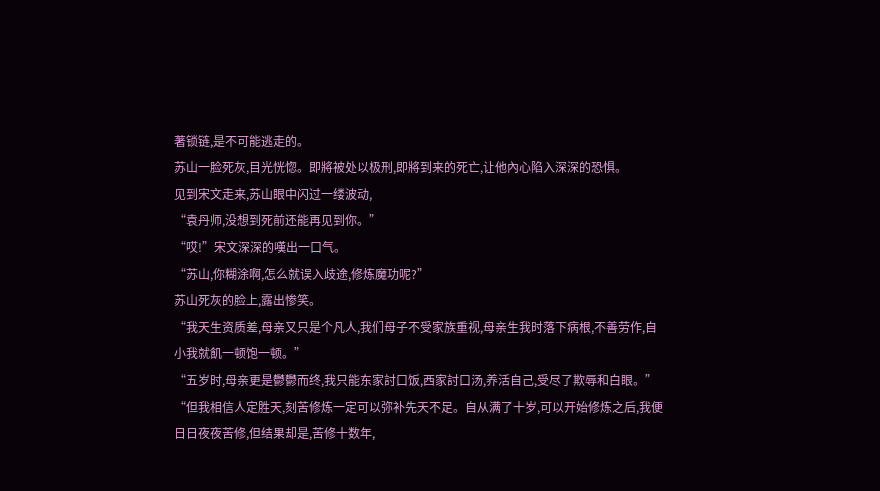著锁链,是不可能逃走的。
苏山一脸死灰,目光恍惚。即將被处以极刑,即將到来的死亡,让他內心陷入深深的恐惧。
见到宋文走来,苏山眼中闪过一缕波动,
“袁丹师,没想到死前还能再见到你。”
“哎!”宋文深深的嘆出一口气。
“苏山,你糊涂啊,怎么就误入歧途,修炼魔功呢?”
苏山死灰的脸上,露出惨笑。
“我天生资质差,母亲又只是个凡人,我们母子不受家族重视,母亲生我时落下病根,不善劳作,自小我就飢一顿饱一顿。”
“五岁时,母亲更是鬱鬱而终,我只能东家討口饭,西家討口汤,养活自己,受尽了欺辱和白眼。”
“但我相信人定胜天,刻苦修炼一定可以弥补先天不足。自从满了十岁,可以开始修炼之后,我便日日夜夜苦修,但结果却是,苦修十数年,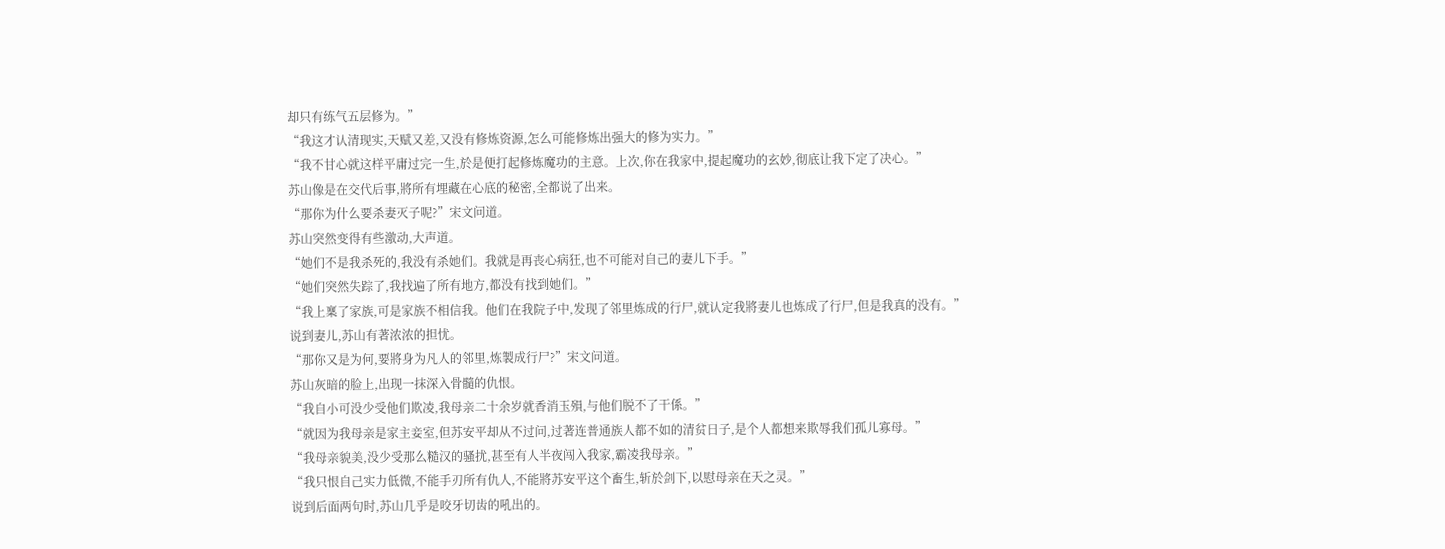却只有练气五层修为。”
“我这才认清现实,天赋又差,又没有修炼资源,怎么可能修炼出强大的修为实力。”
“我不甘心就这样平庸过完一生,於是便打起修炼魔功的主意。上次,你在我家中,提起魔功的玄妙,彻底让我下定了决心。”
苏山像是在交代后事,將所有埋藏在心底的秘密,全都说了出来。
“那你为什么要杀妻灭子呢?”宋文问道。
苏山突然变得有些激动,大声道。
“她们不是我杀死的,我没有杀她们。我就是再丧心病狂,也不可能对自己的妻儿下手。”
“她们突然失踪了,我找遍了所有地方,都没有找到她们。”
“我上稟了家族,可是家族不相信我。他们在我院子中,发现了邻里炼成的行尸,就认定我將妻儿也炼成了行尸,但是我真的没有。”
说到妻儿,苏山有著浓浓的担忧。
“那你又是为何,要將身为凡人的邻里,炼製成行尸?”宋文问道。
苏山灰暗的脸上,出现一抹深入骨髓的仇恨。
“我自小可没少受他们欺凌,我母亲二十余岁就香消玉殞,与他们脱不了干係。”
“就因为我母亲是家主妾室,但苏安平却从不过问,过著连普通族人都不如的清贫日子,是个人都想来欺辱我们孤儿寡母。”
“我母亲貌美,没少受那么糙汉的骚扰,甚至有人半夜闯入我家,霸凌我母亲。”
“我只恨自己实力低微,不能手刃所有仇人,不能將苏安平这个畜生,斩於剑下,以慰母亲在天之灵。”
说到后面两句时,苏山几乎是咬牙切齿的吼出的。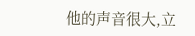他的声音很大,立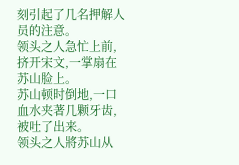刻引起了几名押解人员的注意。
领头之人急忙上前,挤开宋文,一掌扇在苏山脸上。
苏山顿时倒地,一口血水夹著几颗牙齿,被吐了出来。
领头之人將苏山从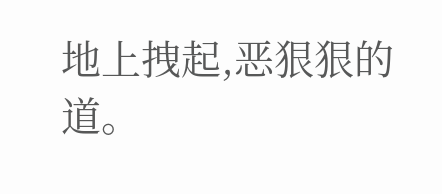地上拽起,恶狠狠的道。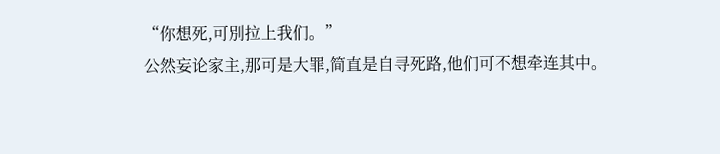“你想死,可別拉上我们。”
公然妄论家主,那可是大罪,简直是自寻死路,他们可不想牵连其中。